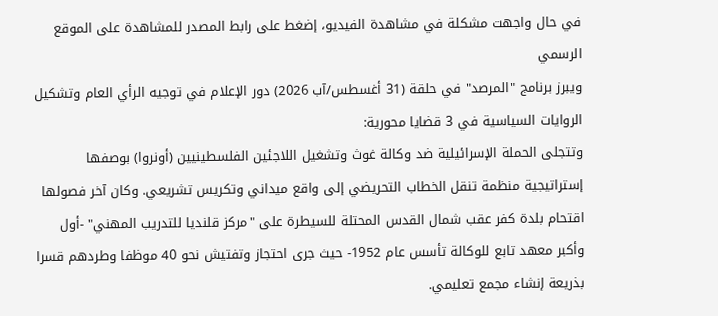في حال واجهت مشكلة في مشاهدة الفيديو، إضغط على رابط المصدر للمشاهدة على الموقع الرسمي
ويبرز برنامج "المرصد" في حلقة (31 أغسطس/آب 2026) دور الإعلام في توجيه الرأي العام وتشكيل الروايات السياسية في 3 قضايا محورية:
وتتجلى الحملة الإسرائيلية ضد وكالة غوث وتشغيل اللاجئين الفلسطينيين (أونروا) بوصفها إستراتيجية منظمة تنقل الخطاب التحريضي إلى واقع ميداني وتكريس تشريعي. وكان آخر فصولها اقتحام بلدة كفر عقب شمال القدس المحتلة للسيطرة على "مركز قلنديا للتدريب المهني" -أول وأكبر معهد تابع للوكالة تأسس عام 1952- حيث جرى احتجاز وتفتيش نحو 40 موظفا وطردهم قسرا بذريعة إنشاء مجمع تعليمي.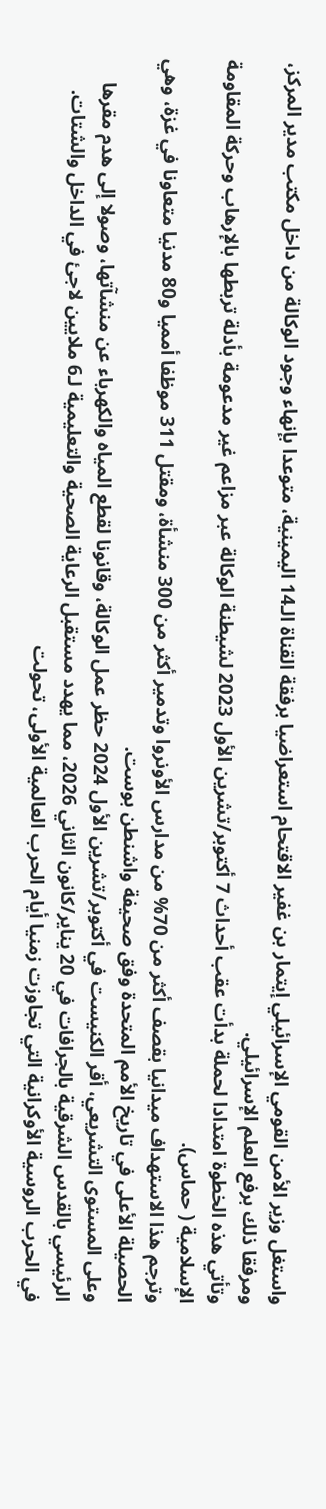واستغل وزير الأمن القومي الإسرائيلي إيتمار بن غفير الاقتحام استعراضيا برفقة القناة الـ14 اليمينية، متوعدا بإنهاء وجود الوكالة من داخل مكتب مدير المركز، ومرفقا ذلك برفع العلم الإسرائيلي.
وتأتي هذه الخطوة امتدادا لحملة بدأت عقب أحداث 7 أكتوبر/تشرين الأول 2023 لشيطنة الوكالة عبر مزاعم غير مدعومة بأدلة تربطها بالإرهاب وحركة المقاومة الإسلامية ( حماس).
وترجم هذا الاستهداف ميدانيا بقصف أكثر من 70% من مدارس الأونروا وتدمير أكثر من 300 منشأة، ومقتل 311 موظفا أمميا و80 مدنيا متعاونا في غزة، وهي الحصيلة الأعلى في تاريخ الأمم المتحدة وفق صحيفة واشنطن بوست.
وعلى المستوى التشريعي، أقر الكنيست في أكتوبر/تشرين الأول 2024 حظر عمل الوكالة، وقانونا لقطع المياه والكهرباء عن منشآتها، وصولا إلى هدم مقرها الرئيسي بالقدس الشرقية بالجرافات في 20 يناير/كانون الثاني 2026، مما يهدد مستقبل الرعاية الصحية والتعليمية لـ6 ملايين لاجئ في الداخل والشتات.
في الحرب الروسية الأوكرانية التي تجاوزت زمنيا أيام الحرب العالمية الأولى، تحولت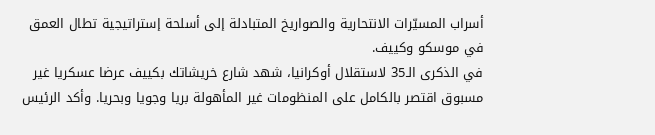أسراب المسيّرات الانتحارية والصواريخ المتبادلة إلى أسلحة إستراتيجية تطال العمق في موسكو وكييف.
في الذكرى الـ35 لاستقلال أوكرانيا، شهد شارع خريشاتك بكييف عرضا عسكريا غير مسبوق اقتصر بالكامل على المنظومات غير المأهولة بريا وجويا وبحريا. وأكد الرئيس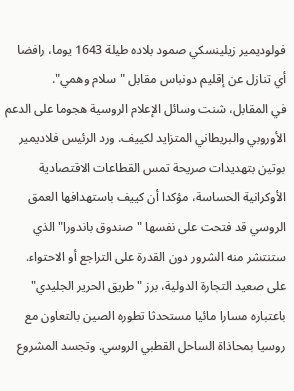فولوديمير زيلينسكي صمود بلاده طيلة 1643 يوما، رافضا أي تنازل عن إقليم دونباس مقابل "سلام وهمي".
في المقابل، شنت وسائل الإعلام الروسية هجوما على الدعم الأوروبي والبريطاني المتزايد لكييف. ورد الرئيس فلاديمير بوتين بتهديدات صريحة تمس القطاعات الاقتصادية الأوكرانية الحساسة، مؤكدا أن كييف باستهدافها العمق الروسي قد فتحت على نفسها "صندوق باندورا" الذي ستنتشر منه الشرور دون القدرة على التراجع أو الاحتواء.
على صعيد التجارة الدولية، برز "طريق الحرير الجليدي" باعتباره مسارا مائيا مستحدثا تطوره الصين بالتعاون مع روسيا بمحاذاة الساحل القطبي الروسي. وتجسد المشروع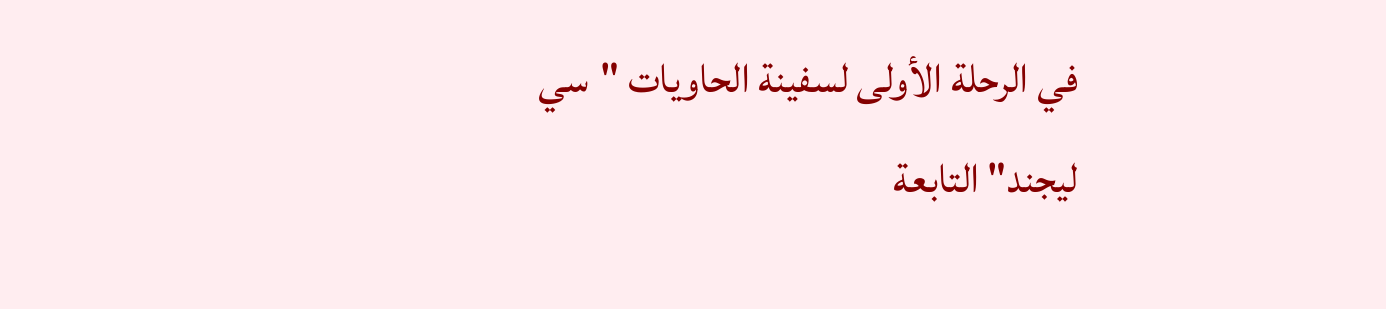في الرحلة الأولى لسفينة الحاويات "سي ليجند" التابعة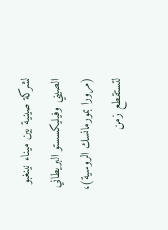لشركة صينية بين ميناء نينغبو الصيني وفيليكسستو البريطاني (مرورا بمورمانسك الروسية)، لتستقطع زمن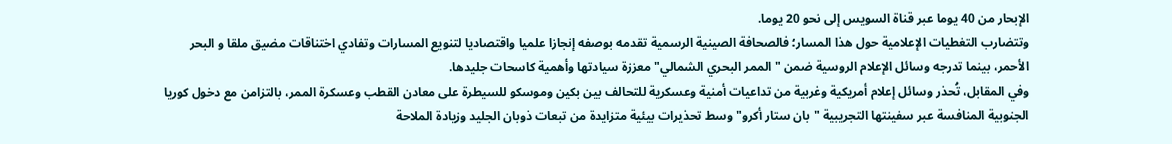الإبحار من 40 يوما عبر قناة السويس إلى نحو 20 يوما.
وتتضارب التغطيات الإعلامية حول هذا المسار؛ فالصحافة الصينية الرسمية تقدمه بوصفه إنجازا علميا واقتصاديا لتنويع المسارات وتفادي اختناقات مضيق ملقا و البحر الأحمر، بينما تدرجه وسائل الإعلام الروسية ضمن "الممر البحري الشمالي" معززة سيادتها وأهمية كاسحات جليدها.
وفي المقابل، تُحذر وسائل إعلام أمريكية وغربية من تداعيات أمنية وعسكرية للتحالف بين بكين وموسكو للسيطرة على معادن القطب وعسكرة الممر، بالتزامن مع دخول كوريا الجنوبية المنافسة عبر سفينتها التجريبية "بان ستار أكرو" وسط تحذيرات بيئية متزايدة من تبعات ذوبان الجليد وزيادة الملاحة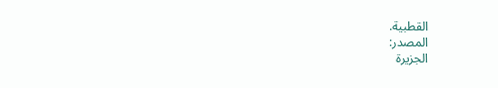القطبية.
المصدر:
الجزيرة